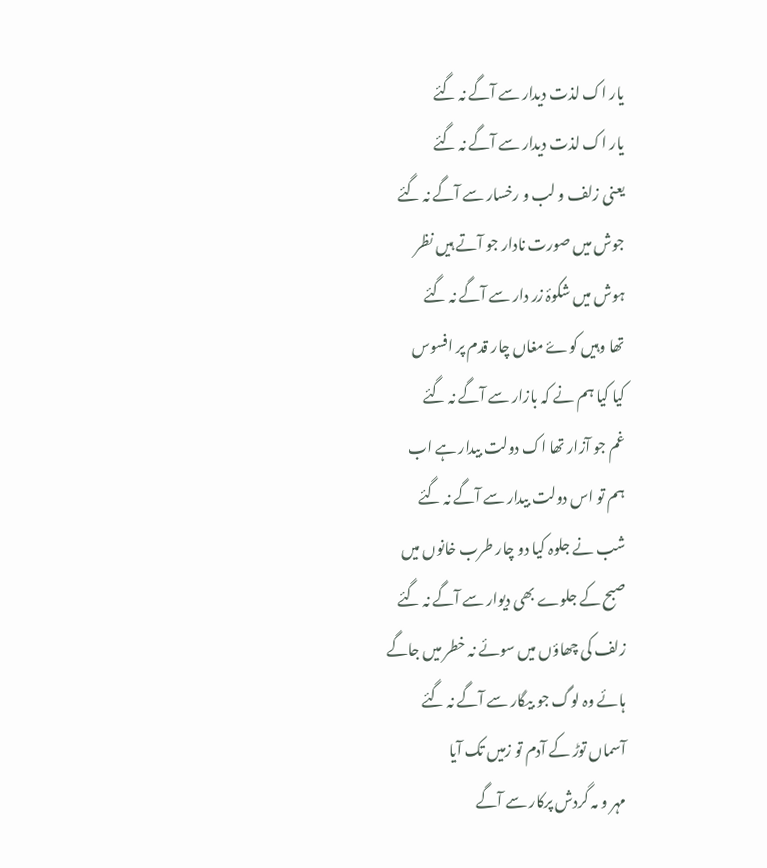یار اک لذت دیدار سے آگے نہ گئے
یار اک لذت دیدار سے آگے نہ گئے
یعنی زلف و لب و رخسار سے آگے نہ گئے
جوش میں صورت نادار جو آتے ہیں نظر
ہوش میں شکوۂ زر دار سے آگے نہ گئے
تھا وہیں کوۓ مغاں چار قدم پر افسوس
کیا کیا ہم نے کہ بازار سے آگے نہ گئے
غم جو آزار تھا اک دولت بیدار ہے اب
ہم تو اس دولت بیدار سے آگے نہ گئے
شب نے جلوہ کیا دو چار طرب خانوں میں
صبح کے جلوے بھی دیوار سے آگے نہ گئے
زلف کی چھاؤں میں سوئے نہ خطر میں جاگے
ہائے وہ لوگ جو بیگار سے آگے نہ گئے
آسماں توڑ کے آدم تو زمیں تک آیا
مہر و مہ گردش پرکار سے آگے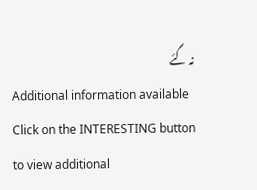نہ گئے
Additional information available
Click on the INTERESTING button to view additional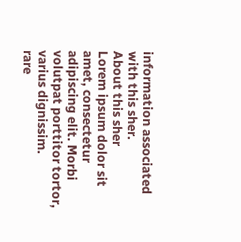information associated with this sher.
About this sher
Lorem ipsum dolor sit amet, consectetur adipiscing elit. Morbi volutpat porttitor tortor, varius dignissim.
rare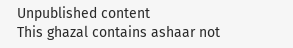Unpublished content
This ghazal contains ashaar not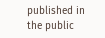published in the public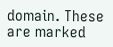domain. These are marked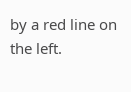by a red line on the left.